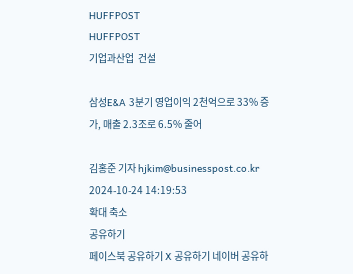HUFFPOST
HUFFPOST
기업과산업  건설

삼성E&A 3분기 영업이익 2천억으로 33% 증가, 매출 2.3조로 6.5% 줄어

김홍준 기자 hjkim@businesspost.co.kr 2024-10-24 14:19:53
확대 축소
공유하기
페이스북 공유하기 X 공유하기 네이버 공유하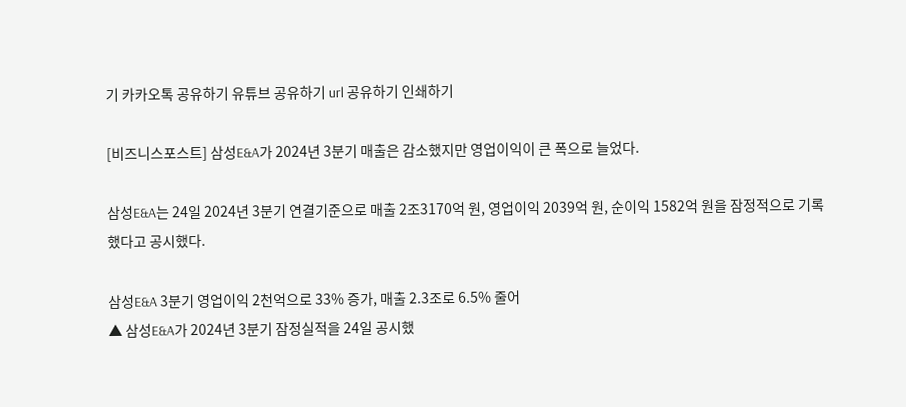기 카카오톡 공유하기 유튜브 공유하기 url 공유하기 인쇄하기

[비즈니스포스트] 삼성E&A가 2024년 3분기 매출은 감소했지만 영업이익이 큰 폭으로 늘었다.

삼성E&A는 24일 2024년 3분기 연결기준으로 매출 2조3170억 원, 영업이익 2039억 원, 순이익 1582억 원을 잠정적으로 기록했다고 공시했다.

삼성E&A 3분기 영업이익 2천억으로 33% 증가, 매출 2.3조로 6.5% 줄어
▲ 삼성E&A가 2024년 3분기 잠정실적을 24일 공시했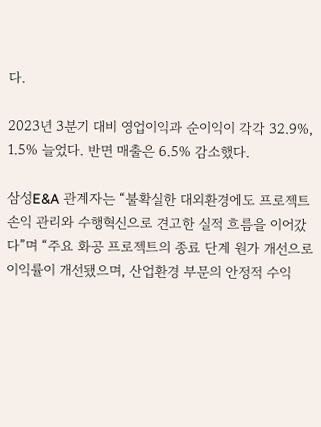다.

2023년 3분기 대비 영업이익과 순이익이 각각 32.9%, 1.5% 늘었다. 반면 매출은 6.5% 감소했다.

삼성E&A 관계자는 “불확실한 대외환경에도 프로젝트 손익 관리와 수행혁신으로 견고한 실적 흐름을 이어갔다”며 “주요 화공 프로젝트의 종료 단계 원가 개선으로 이익률이 개선됐으며, 산업환경 부문의 안정적 수익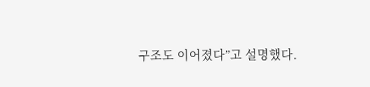구조도 이어졌다”고 설명했다.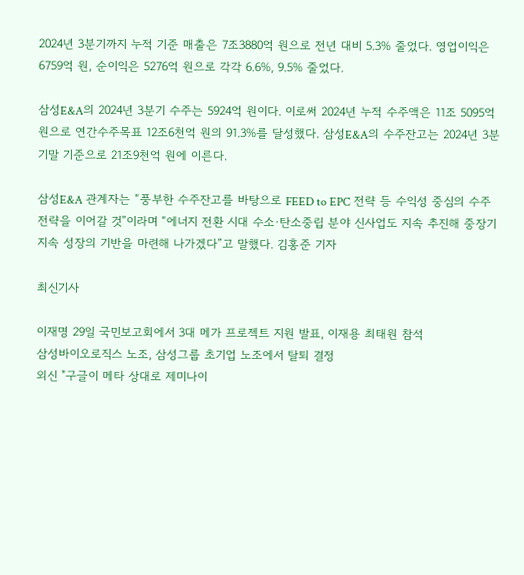2024년 3분기까지 누적 기준 매출은 7조3880억 원으로 전년 대비 5.3% 줄었다. 영업이익은 6759억 원, 순이익은 5276억 원으로 각각 6.6%, 9.5% 줄었다.

삼성E&A의 2024년 3분기 수주는 5924억 원이다. 이로써 2024년 누적 수주액은 11조 5095억 원으로 연간수주목표 12조6천억 원의 91.3%를 달성했다. 삼성E&A의 수주잔고는 2024년 3분기말 기준으로 21조9천억 원에 이른다.

삼성E&A 관계자는 “풍부한 수주잔고를 바탕으로 FEED to EPC 전략 등 수익성 중심의 수주 전략을 이어갈 것”이라며 “에너지 전환 시대 수소·탄소중립 분야 신사업도 지속 추진해 중장기 지속 성장의 기반을 마련해 나가겠다”고 말했다. 김홍준 기자

최신기사

이재명 29일 국민보고회에서 3대 메가 프로젝트 지원 발표, 이재용 최태원 참석
삼성바이오로직스 노조, 삼성그룹 초기업 노조에서 탈퇴 결정
외신 "구글이 메타 상대로 제미나이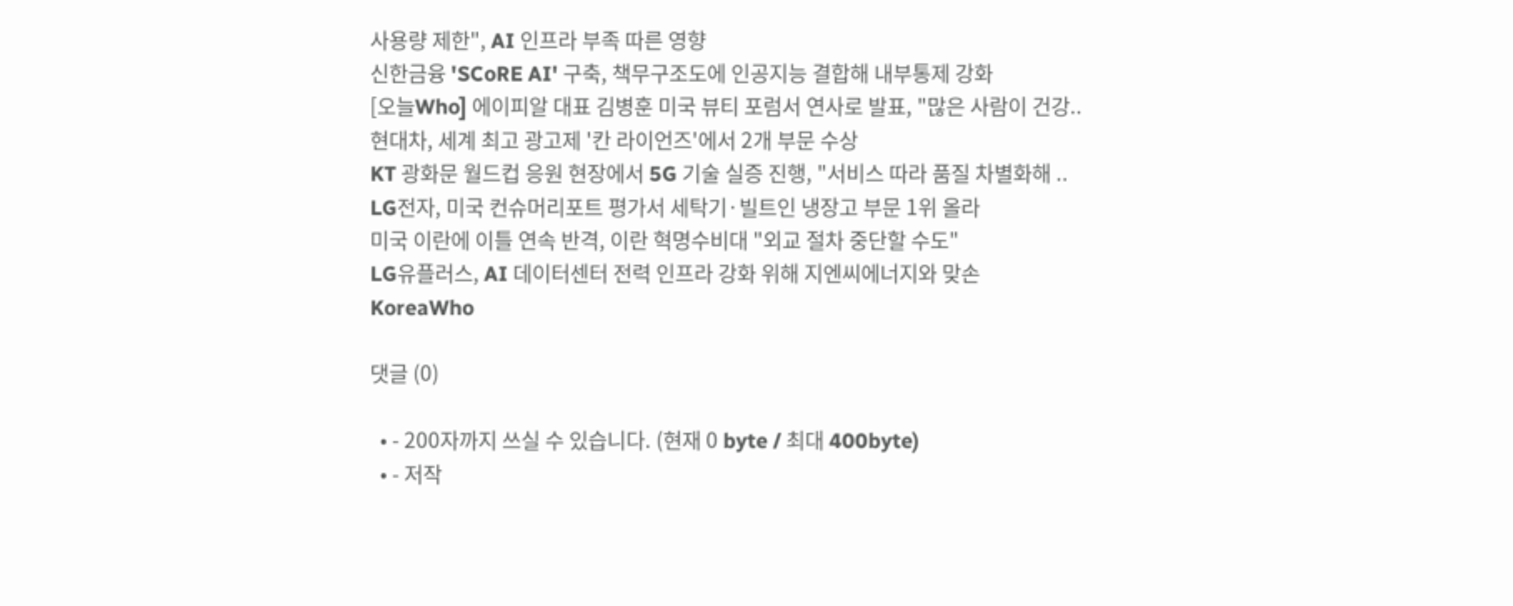사용량 제한", AI 인프라 부족 따른 영향
신한금융 'SCoRE AI' 구축, 책무구조도에 인공지능 결합해 내부통제 강화
[오늘Who] 에이피알 대표 김병훈 미국 뷰티 포럼서 연사로 발표, "많은 사람이 건강..
현대차, 세계 최고 광고제 '칸 라이언즈'에서 2개 부문 수상
KT 광화문 월드컵 응원 현장에서 5G 기술 실증 진행, "서비스 따라 품질 차별화해 ..
LG전자, 미국 컨슈머리포트 평가서 세탁기·빌트인 냉장고 부문 1위 올라
미국 이란에 이틀 연속 반격, 이란 혁명수비대 "외교 절차 중단할 수도"
LG유플러스, AI 데이터센터 전력 인프라 강화 위해 지엔씨에너지와 맞손
KoreaWho

댓글 (0)

  • - 200자까지 쓰실 수 있습니다. (현재 0 byte / 최대 400byte)
  • - 저작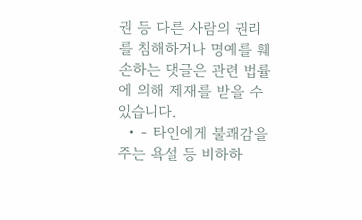권 등 다른 사람의 권리를 침해하거나 명예를 훼손하는 댓글은 관련 법률에 의해 제재를 받을 수 있습니다.
  • - 타인에게 불쾌감을 주는 욕설 등 비하하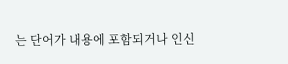는 단어가 내용에 포함되거나 인신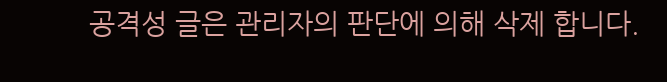공격성 글은 관리자의 판단에 의해 삭제 합니다.